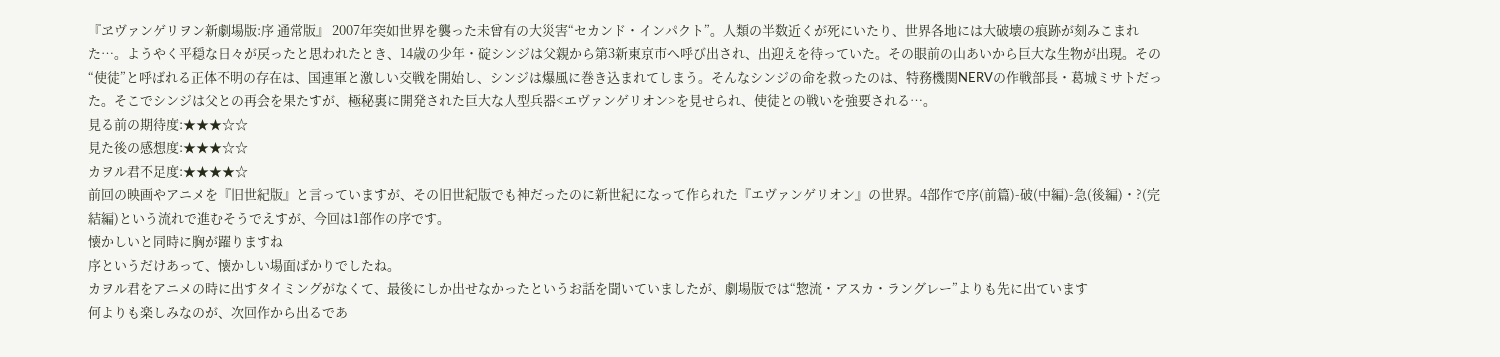『ヱヴァンゲリヲン新劇場版:序 通常版』 2007年突如世界を襲った未曾有の大災害“セカンド・インパクト”。人類の半数近くが死にいたり、世界各地には大破壊の痕跡が刻みこまれた…。ようやく平穏な日々が戻ったと思われたとき、14歳の少年・碇シンジは父親から第3新東京市へ呼び出され、出迎えを待っていた。その眼前の山あいから巨大な生物が出現。その“使徒”と呼ばれる正体不明の存在は、国連軍と激しい交戦を開始し、シンジは爆風に巻き込まれてしまう。そんなシンジの命を救ったのは、特務機関NERVの作戦部長・葛城ミサトだった。そこでシンジは父との再会を果たすが、極秘裏に開発された巨大な人型兵器<エヴァンゲリオン>を見せられ、使徒との戦いを強要される…。
見る前の期待度:★★★☆☆
見た後の感想度:★★★☆☆
カヲル君不足度:★★★★☆
前回の映画やアニメを『旧世紀版』と言っていますが、その旧世紀版でも神だったのに新世紀になって作られた『エヴァンゲリオン』の世界。4部作で序(前篇)-破(中編)-急(後編)・?(完結編)という流れで進むそうでえすが、今回は1部作の序です。
懐かしいと同時に胸が躍りますね
序というだけあって、懐かしい場面ばかりでしたね。
カヲル君をアニメの時に出すタイミングがなくて、最後にしか出せなかったというお話を聞いていましたが、劇場版では“惣流・アスカ・ラングレー”よりも先に出ています
何よりも楽しみなのが、次回作から出るであ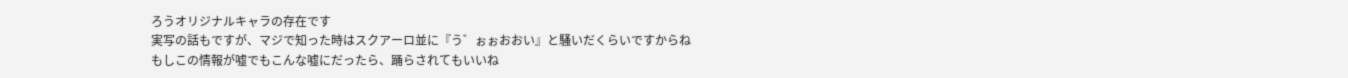ろうオリジナルキャラの存在です
実写の話もですが、マジで知った時はスクアーロ並に『う゛ぉぉおおい』と騒いだくらいですからね
もしこの情報が嘘でもこんな嘘にだったら、踊らされてもいいね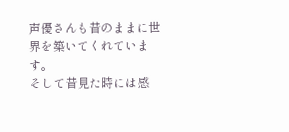声優さんも昔のままに世界を築いてくれています。
そして昔見た時には感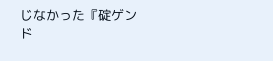じなかった『碇ゲンド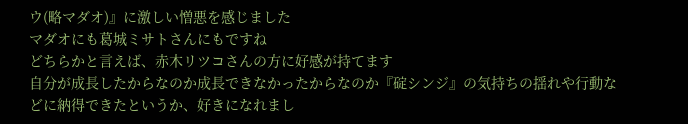ウ(略マダオ)』に激しい憎悪を感じました
マダオにも葛城ミサトさんにもですね
どちらかと言えば、赤木リツコさんの方に好感が持てます
自分が成長したからなのか成長できなかったからなのか『碇シンジ』の気持ちの揺れや行動などに納得できたというか、好きになれまし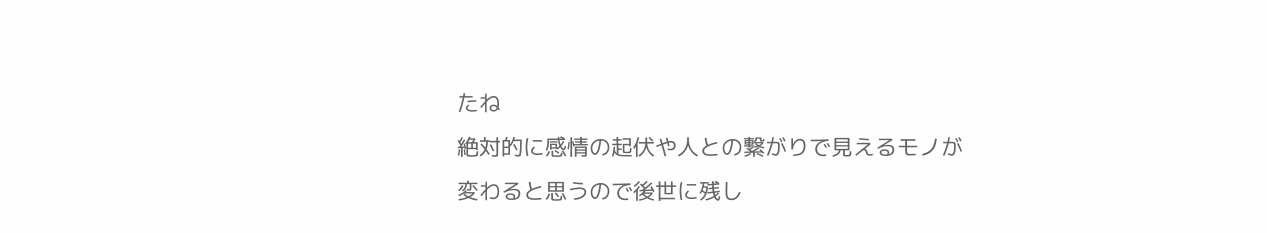たね
絶対的に感情の起伏や人との繋がりで見えるモノが変わると思うので後世に残し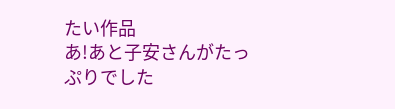たい作品
あ!あと子安さんがたっぷりでした